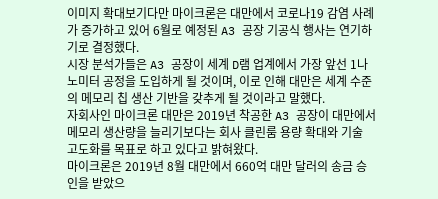이미지 확대보기다만 마이크론은 대만에서 코로나19 감염 사례가 증가하고 있어 6월로 예정된 A3 공장 기공식 행사는 연기하기로 결정했다.
시장 분석가들은 A3 공장이 세계 D램 업계에서 가장 앞선 1나노미터 공정을 도입하게 될 것이며, 이로 인해 대만은 세계 수준의 메모리 칩 생산 기반을 갖추게 될 것이라고 말했다.
자회사인 마이크론 대만은 2019년 착공한 A3 공장이 대만에서 메모리 생산량을 늘리기보다는 회사 클린룸 용량 확대와 기술 고도화를 목표로 하고 있다고 밝혀왔다.
마이크론은 2019년 8월 대만에서 660억 대만 달러의 송금 승인을 받았으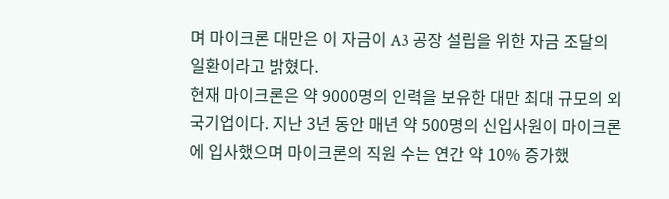며 마이크론 대만은 이 자금이 A3 공장 설립을 위한 자금 조달의 일환이라고 밝혔다.
현재 마이크론은 약 9000명의 인력을 보유한 대만 최대 규모의 외국기업이다. 지난 3년 동안 매년 약 500명의 신입사원이 마이크론에 입사했으며 마이크론의 직원 수는 연간 약 10% 증가했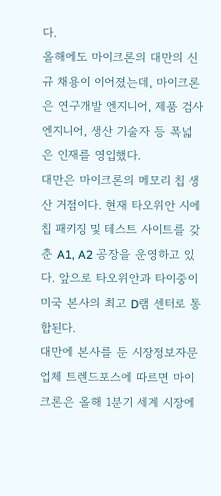다.
올해에도 마이크론의 대만의 신규 채용이 이어졌는데, 마이크론은 연구개발 엔지니어, 제품 검사 엔지니어, 생산 기술자 등 폭넓은 인재를 영입했다.
대만은 마이크론의 메모리 칩 생산 거점이다. 현재 타오위안 시에 칩 패키징 및 테스트 사이트를 갖춘 A1, A2 공장을 운영하고 있다. 앞으로 타오위안과 타이중이 미국 본사의 최고 D램 센터로 통합된다.
대만에 본사를 둔 시장정보자문업체 트렌드포스에 따르면 마이크론은 올해 1분기 세계 시장에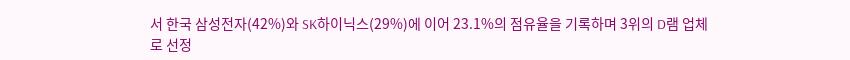서 한국 삼성전자(42%)와 SK하이닉스(29%)에 이어 23.1%의 점유율을 기록하며 3위의 D램 업체로 선정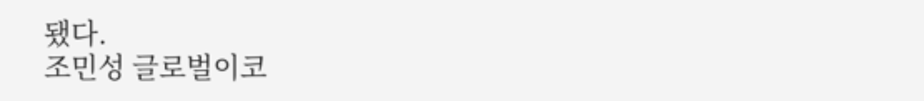됐다.
조민성 글로벌이코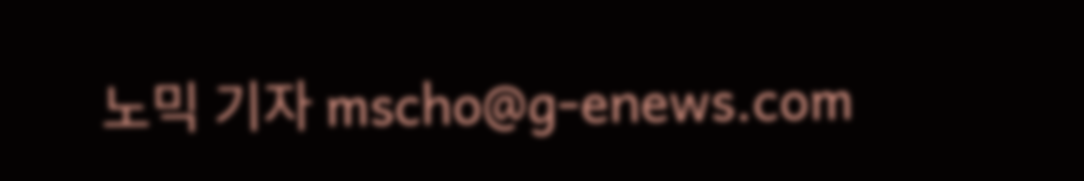노믹 기자 mscho@g-enews.com